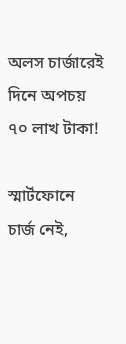অলস চার্জারেই দিনে অপচয় ৭০ লাখ টাকা!

স্মার্টফোনে চার্জ নেই,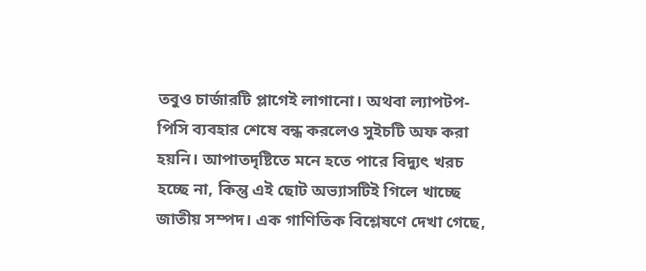তবুও চার্জারটি প্লাগেই লাগানো। অথবা ল্যাপটপ-পিসি ব্যবহার শেষে বন্ধ করলেও সুইচটি অফ করা হয়নি। আপাতদৃষ্টিতে মনে হতে পারে বিদ্যুৎ খরচ হচ্ছে না, কিন্তু এই ছোট অভ্যাসটিই গিলে খাচ্ছে জাতীয় সম্পদ। এক গাণিতিক বিশ্লেষণে দেখা গেছে,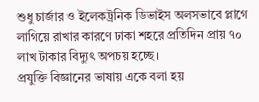শুধু চার্জার ও ইলেকট্রনিক ডিভাইস অলসভাবে প্লাগে লাগিয়ে রাখার কারণে ঢাকা শহরে প্রতিদিন প্রায় ৭০ লাখ টাকার বিদ্যুৎ অপচয় হচ্ছে।
প্রযুক্তি বিজ্ঞানের ভাষায় একে বলা হয়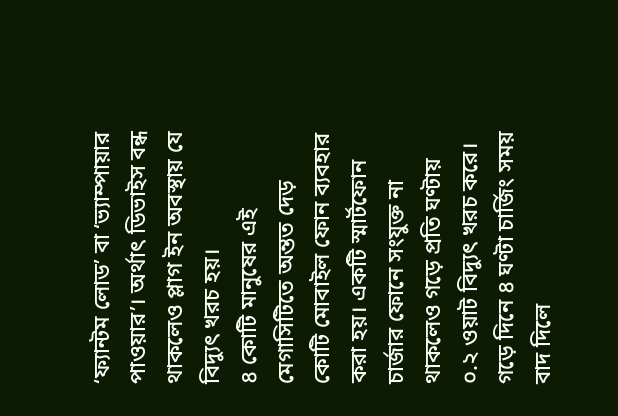‘ফ্যান্টম লোড’ বা ‘ভ্যাম্পায়ার পাওয়ার’। অর্থাৎ ডিভাইস বন্ধ থাকলেও প্লাগ ইন অবস্থায় যে বিদ্যুৎ খরচ হয়।
৪ কোটি মানুষের এই মেগাসিটিতে অন্তত দেড় কোটি মোবাইল ফোন ব্যবহার করা হয়। একটি স্মার্টফোন চার্জার ফোনে সংযুক্ত না থাকলেও গড়ে প্রতি ঘণ্টায় ০.২ ওয়াট বিদ্যুৎ খরচ করে। গড়ে দিনে ৪ ঘণ্টা চার্জিং সময় বাদ দিলে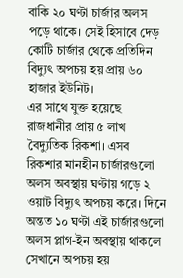বাকি ২০ ঘণ্টা চার্জার অলস পড়ে থাকে। সেই হিসাবে দেড় কোটি চার্জার থেকে প্রতিদিন বিদ্যুৎ অপচয় হয় প্রায় ৬০ হাজার ইউনিট।
এর সাথে যুক্ত হয়েছে রাজধানীর প্রায় ৫ লাখ বৈদ্যুতিক রিকশা। এসব রিকশার মানহীন চার্জারগুলো অলস অবস্থায় ঘণ্টায় গড়ে ২ ওয়াট বিদ্যুৎ অপচয় করে। দিনে অন্তত ১০ ঘণ্টা এই চার্জারগুলো অলস প্লাগ-ইন অবস্থায় থাকলে সেখানে অপচয় হয়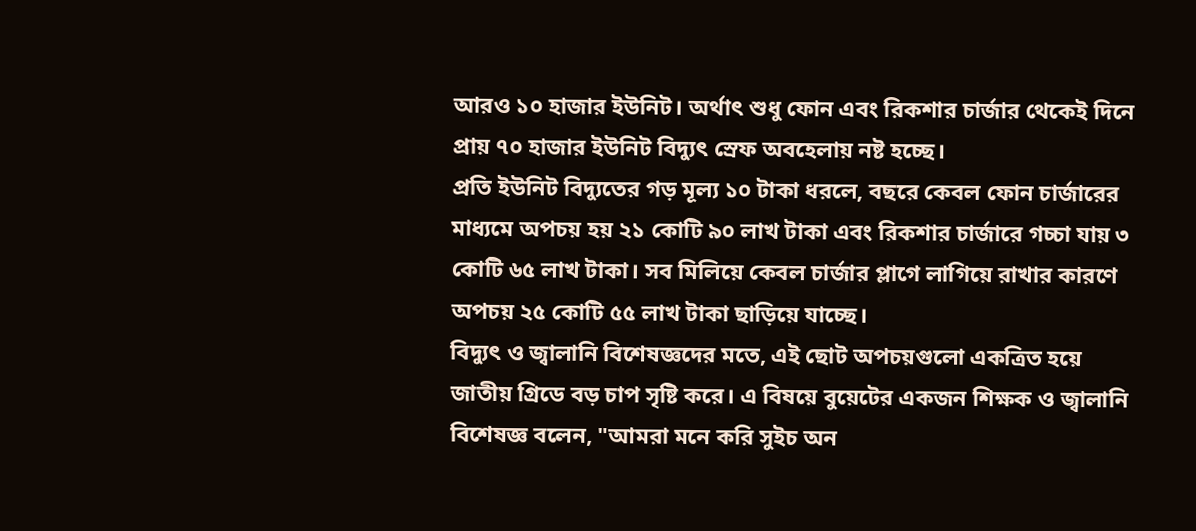আরও ১০ হাজার ইউনিট। অর্থাৎ শুধু ফোন এবং রিকশার চার্জার থেকেই দিনে প্রায় ৭০ হাজার ইউনিট বিদ্যুৎ স্রেফ অবহেলায় নষ্ট হচ্ছে।
প্রতি ইউনিট বিদ্যুতের গড় মূল্য ১০ টাকা ধরলে, বছরে কেবল ফোন চার্জারের মাধ্যমে অপচয় হয় ২১ কোটি ৯০ লাখ টাকা এবং রিকশার চার্জারে গচ্চা যায় ৩ কোটি ৬৫ লাখ টাকা। সব মিলিয়ে কেবল চার্জার প্লাগে লাগিয়ে রাখার কারণে অপচয় ২৫ কোটি ৫৫ লাখ টাকা ছাড়িয়ে যাচ্ছে।
বিদ্যুৎ ও জ্বালানি বিশেষজ্ঞদের মতে, এই ছোট অপচয়গুলো একত্রিত হয়ে জাতীয় গ্রিডে বড় চাপ সৃষ্টি করে। এ বিষয়ে বুয়েটের একজন শিক্ষক ও জ্বালানি বিশেষজ্ঞ বলেন, "আমরা মনে করি সুইচ অন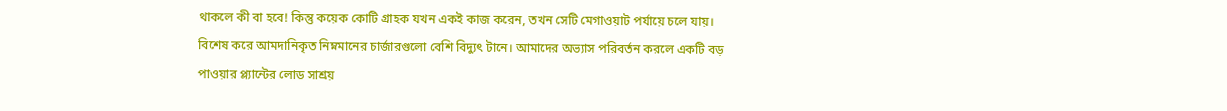থাকলে কী বা হবে! কিন্তু কয়েক কোটি গ্রাহক যখন একই কাজ করেন, তখন সেটি মেগাওয়াট পর্যায়ে চলে যায়। বিশেষ করে আমদানিকৃত নিম্নমানের চার্জারগুলো বেশি বিদ্যুৎ টানে। আমাদের অভ্যাস পরিবর্তন করলে একটি বড় পাওয়ার প্ল্যান্টের লোড সাশ্রয়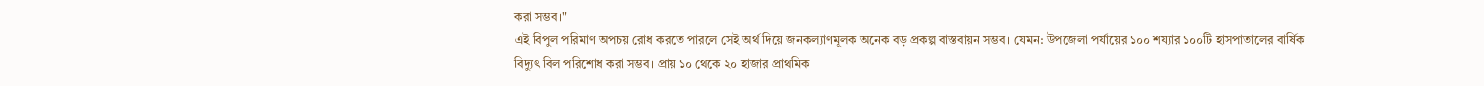করা সম্ভব।"
এই বিপুল পরিমাণ অপচয় রোধ করতে পারলে সেই অর্থ দিয়ে জনকল্যাণমূলক অনেক বড় প্রকল্প বাস্তবায়ন সম্ভব। যেমন: উপজেলা পর্যায়ের ১০০ শয্যার ১০০টি হাসপাতালের বার্ষিক বিদ্যুৎ বিল পরিশোধ করা সম্ভব। প্রায় ১০ থেকে ২০ হাজার প্রাথমিক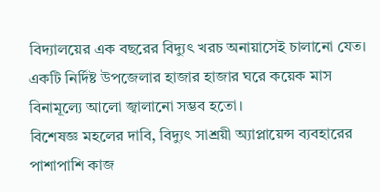বিদ্যালয়ের এক বছরের বিদ্যুৎ খরচ অনায়াসেই চালানো যেত। একটি নির্দিষ্ট উপজেলার হাজার হাজার ঘরে কয়েক মাস বিনামূল্যে আলো জ্বালানো সম্ভব হতো।
বিশেষজ্ঞ মহলের দাবি, বিদ্যুৎ সাশ্রয়ী অ্যাপ্লায়েন্স ব্যবহারের পাশাপাশি কাজ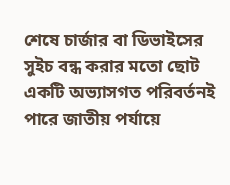শেষে চার্জার বা ডিভাইসের সুইচ বন্ধ করার মতো ছোট একটি অভ্যাসগত পরিবর্তনই পারে জাতীয় পর্যায়ে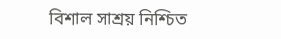বিশাল সাশ্রয় নিশ্চিত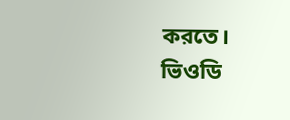করতে।
ভিওডি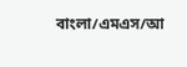বাংলা/এমএস/আ